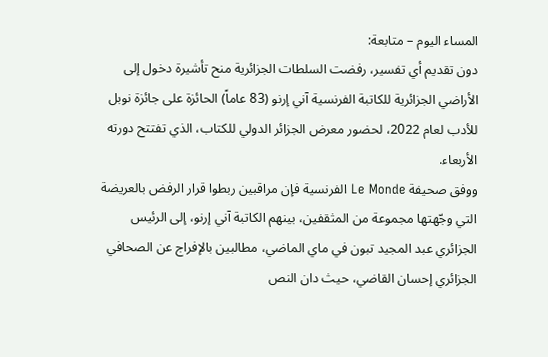المساء اليوم – متابعة:
دون تقديم أي تفسير، رفضت السلطات الجزائرية منح تأشيرة دخول إلى الأراضي الجزائرية للكاتبة الفرنسية آني إرنو (83 عاماً) الحائزة على جائزة نوبل للأدب لعام 2022، لحضور معرض الجزائر الدولي للكتاب، الذي تفتتح دورته الأربعاء.
ووفق صحيفة Le Monde الفرنسية فإن مراقبين ربطوا قرار الرفض بالعريضة التي وجّهتها مجموعة من المثقفين، بينهم الكاتبة آني إرنو، إلى الرئيس الجزائري عبد المجيد تبون في ماي الماضي، مطالبين بالإفراج عن الصحافي الجزائري إحسان القاضي، حيث دان النص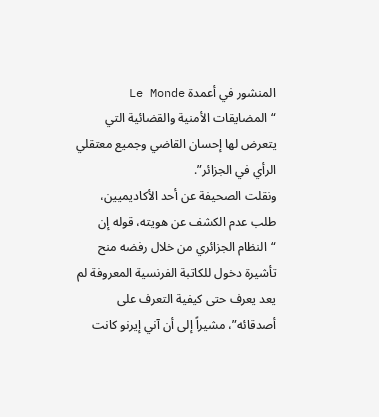المنشور في أعمدة Le Monde “المضايقات الأمنية والقضائية التي يتعرض لها إحسان القاضي وجميع معتقلي الرأي في الجزائر”.
ونقلت الصحيفة عن أحد الأكاديميين، طلب عدم الكشف عن هويته، قوله إن “النظام الجزائري من خلال رفضه منح تأشيرة دخول للكاتبة الفرنسية المعروفة لم يعد يعرف حتى كيفية التعرف على أصدقائه”، مشيراً إلى أن آني إيرنو كانت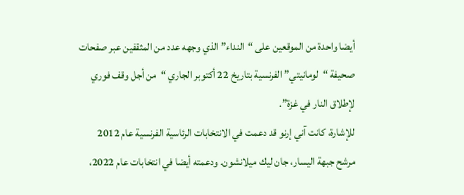أيضا واحدة من الموقعين على “النداء” الذي وجهه عدد من المثقفين عبر صفحات صحيفة “لومانيتي” الفرنسية بتاريخ 22 أكتوبر الجاري “من أجل وقف فوري لإطلاق النار في غزة”.
للإشارة، كانت آني إرنو قد دعمت في الانتخابات الرئاسية الفرنسية عام 2012 مرشح جبهة اليسار، جان ليك ميلانشون. ودعمته أيضا في انتخابات عام 2022،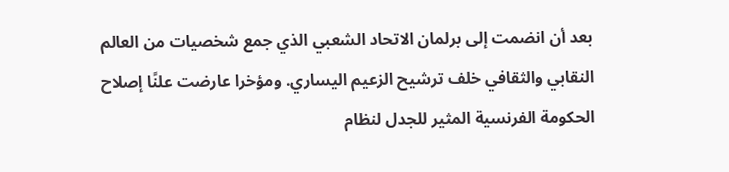بعد أن انضمت إلى برلمان الاتحاد الشعبي الذي جمع شخصيات من العالم النقابي والثقافي خلف ترشيح الزعيم اليساري. ومؤخرا عارضت علنًا إصلاح الحكومة الفرنسية المثير للجدل لنظام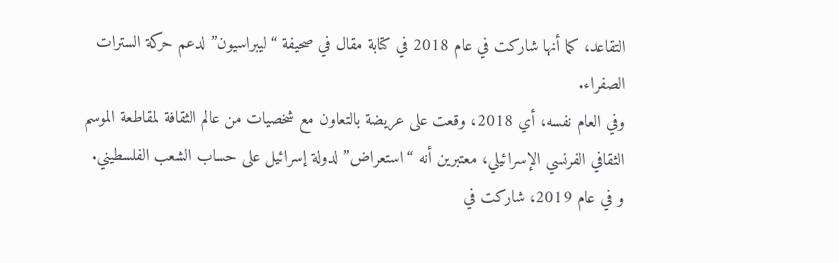التقاعد، كما أنها شاركت في عام 2018 في كتابة مقال في صحيفة “ليبراسيون” لدعم حركة السترات الصفراء.
وفي العام نفسه، أي 2018، وقعت على عريضة بالتعاون مع شخصيات من عالم الثقافة لمقاطعة الموسم الثقافي الفرنسي الإسرائيلي، معتبرين أنه “استعراض” لدولة إسرائيل على حساب الشعب الفلسطيني. و في عام 2019، شاركت في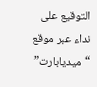التوقيع على نداء عبر موقع “ميديابارت”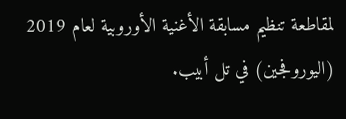لمقاطعة تنظيم مسابقة الأغنية الأوروبية لعام 2019 (اليوروفجين) في تل أبيب.